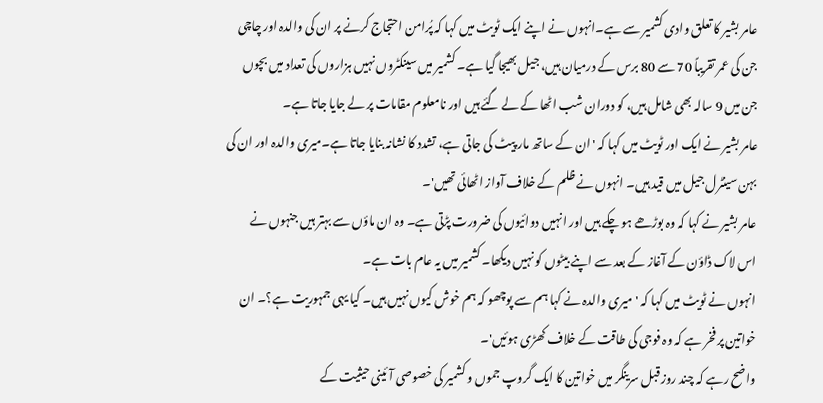عامر بشیر کا تعلق وادی کشمیر سے ہے۔انہوں نے اپنے ایک ٹویٹ میں کہا کہ پُرامن احتجاج کرنے پر ان کی والدہ اور چاچی جن کی عمر تقریباً 70 سے 80 برس کے درمیان ہیں، جیل بھیجا گیا ہے۔ کشمیر میں سینکٹروں نہیں ہزاروں کی تعداد میں بچوں جن میں 9 سالہ بھی شامل ہیں، کو دوران شب اٹھا کے لے گئے ہیں اور نامعلوم مقامات پر لے جایا جاتا ہے۔
عامر بشیر نے ایک اور ٹویٹ میں کہا کہ 'ان کے ساتھ مار پیٹ کی جاتی ہے، تشدد کا نشانہ بنایا جاتا ہے۔میری والدہ اور ان کی بہن سینٹرل جیل میں قید ہیں۔ انہوں نے ظلم کے خلاف آواز اٹھائی تھیں'۔
عامر بشیر نے کہا کہ وہ بوڑھے ہو چکے ہیں اور انہیں دوائیوں کی ضرورت پڑتی ہے۔ وہ ان ماؤں سے بہتر ہیں جنہوں نے اس لاک ڈاؤن کے آغاز کے بعد سے اپنے بیٹوں کو نہیں دیکھا۔ کشمیر میں یہ عام بات ہے۔
انہوں نے ٹویٹ میں کہا کہ ' میری والدہ نے کہا ہم سے پوچھو کہ ہم خوش کیوں نہیں ہیں۔ کیا یہی جمہوریت ہے؟۔ ان خواتین پر فخر ہے کہ وہ فوجی کی طاقت کے خلاف کھڑی ہوئیں'۔
واضح رہے کہ چند روز قبل سرینگر میں خواتین کا ایک گروپ جموں و کشمیر کی خصوصی آئینی حیثیت کے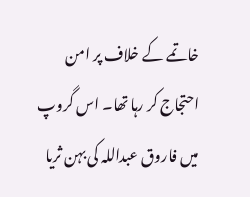خاتمے کے خلاف پر امن احتجاج کر رہا تھا۔ اس گروپ میں فاروق عبداللہ کی بہن ثریا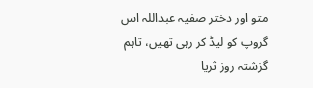متو اور دختر صفیہ عبداللہ اس گروپ کو لیڈ کر رہی تھیں، تاہم گزشتہ روز ثریا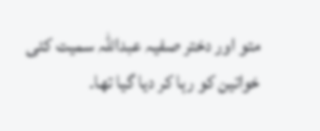متو اور دختر صفیہ عبداللہ سمیت کئی خواتین کو رہا کر دیا گیا تھا۔